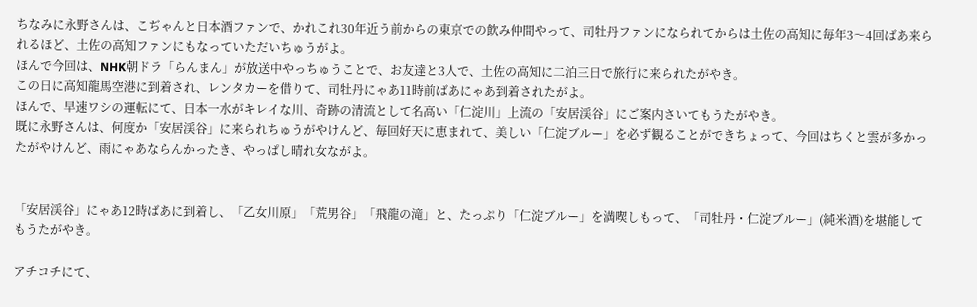ちなみに永野さんは、こぢゃんと日本酒ファンで、かれこれ30年近う前からの東京での飲み仲間やって、司牡丹ファンになられてからは土佐の高知に毎年3〜4回ばあ来られるほど、土佐の高知ファンにもなっていただいちゅうがよ。
ほんで今回は、NHK朝ドラ「らんまん」が放送中やっちゅうことで、お友達と3人で、土佐の高知に二泊三日で旅行に来られたがやき。
この日に高知龍馬空港に到着され、レンタカーを借りて、司牡丹にゃあ11時前ばあにゃあ到着されたがよ。
ほんで、早速ワシの運転にて、日本一水がキレイな川、奇跡の清流として名高い「仁淀川」上流の「安居渓谷」にご案内さいてもうたがやき。
既に永野さんは、何度か「安居渓谷」に来られちゅうがやけんど、毎回好天に恵まれて、美しい「仁淀ブルー」を必ず観ることができちょって、今回はちくと雲が多かったがやけんど、雨にゃあならんかったき、やっぱし晴れ女ながよ。


「安居渓谷」にゃあ12時ばあに到着し、「乙女川原」「荒男谷」「飛龍の滝」と、たっぷり「仁淀ブルー」を満喫しもって、「司牡丹・仁淀ブルー」(純米酒)を堪能してもうたがやき。

アチコチにて、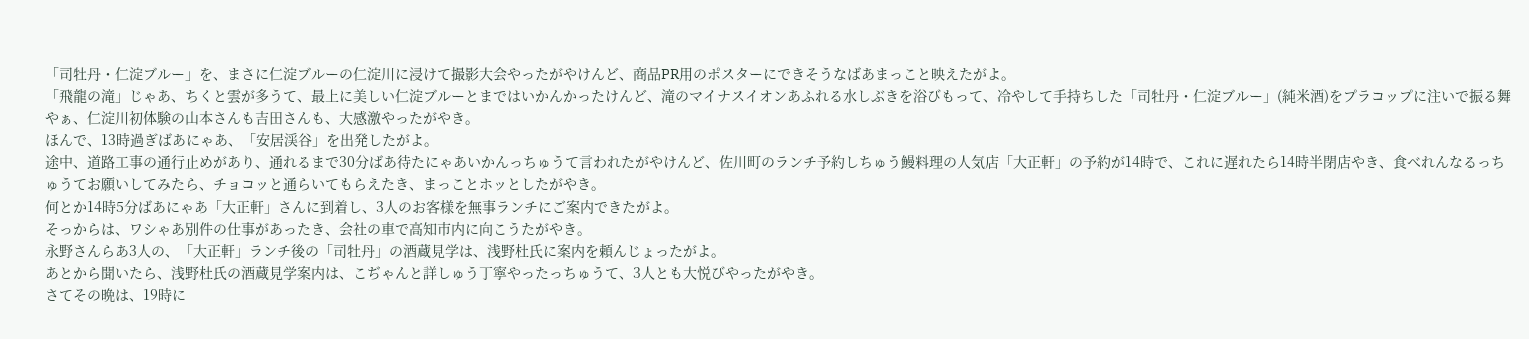「司牡丹・仁淀ブルー」を、まさに仁淀ブルーの仁淀川に浸けて撮影大会やったがやけんど、商品PR用のポスターにできそうなばあまっこと映えたがよ。
「飛龍の滝」じゃあ、ちくと雲が多うて、最上に美しい仁淀ブルーとまではいかんかったけんど、滝のマイナスイオンあふれる水しぶきを浴びもって、冷やして手持ちした「司牡丹・仁淀ブルー」(純米酒)をプラコップに注いで振る舞やぁ、仁淀川初体験の山本さんも吉田さんも、大感激やったがやき。
ほんで、13時過ぎばあにゃあ、「安居渓谷」を出発したがよ。
途中、道路工事の通行止めがあり、通れるまで30分ばあ待たにゃあいかんっちゅうて言われたがやけんど、佐川町のランチ予約しちゅう鰻料理の人気店「大正軒」の予約が14時で、これに遅れたら14時半閉店やき、食べれんなるっちゅうてお願いしてみたら、チョコッと通らいてもらえたき、まっことホッとしたがやき。
何とか14時5分ばあにゃあ「大正軒」さんに到着し、3人のお客様を無事ランチにご案内できたがよ。
そっからは、ワシゃあ別件の仕事があったき、会社の車で高知市内に向こうたがやき。
永野さんらあ3人の、「大正軒」ランチ後の「司牡丹」の酒蔵見学は、浅野杜氏に案内を頼んじょったがよ。
あとから聞いたら、浅野杜氏の酒蔵見学案内は、こぢゃんと詳しゅう丁寧やったっちゅうて、3人とも大悦びやったがやき。
さてその晩は、19時に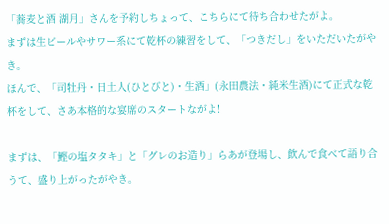「蕎麦と酒 湖月」さんを予約しちょって、こちらにて待ち合わせたがよ。
まずは生ビールやサワー系にて乾杯の練習をして、「つきだし」をいただいたがやき。
ほんで、「司牡丹・日土人(ひとびと)・生酒」(永田農法・純米生酒)にて正式な乾杯をして、さあ本格的な宴席のスタートながよ!

まずは、「鰹の塩タタキ」と「グレのお造り」らあが登場し、飲んで食べて語り合うて、盛り上がったがやき。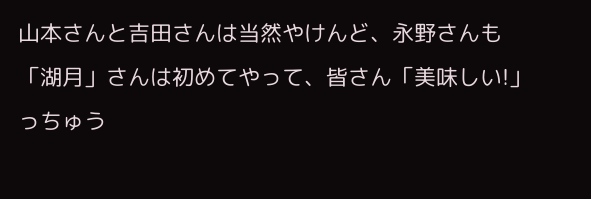山本さんと吉田さんは当然やけんど、永野さんも「湖月」さんは初めてやって、皆さん「美味しい!」っちゅう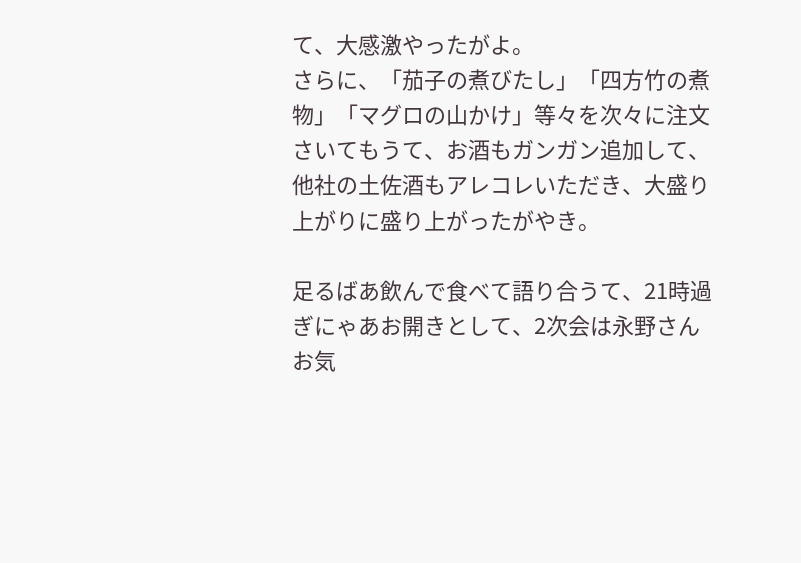て、大感激やったがよ。
さらに、「茄子の煮びたし」「四方竹の煮物」「マグロの山かけ」等々を次々に注文さいてもうて、お酒もガンガン追加して、他社の土佐酒もアレコレいただき、大盛り上がりに盛り上がったがやき。

足るばあ飲んで食べて語り合うて、21時過ぎにゃあお開きとして、2次会は永野さんお気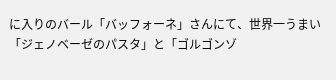に入りのバール「バッフォーネ」さんにて、世界一うまい「ジェノベーゼのパスタ」と「ゴルゴンゾ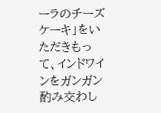ーラのチーズケーキ」をいただきもって、インドワインをガンガン酌み交わし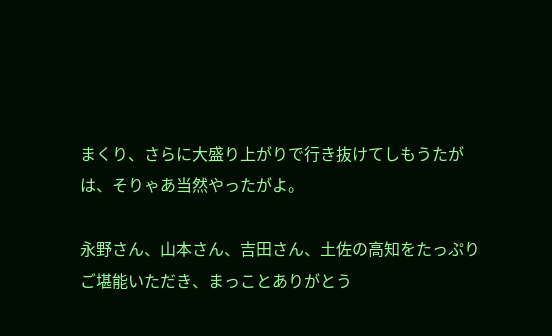まくり、さらに大盛り上がりで行き抜けてしもうたがは、そりゃあ当然やったがよ。

永野さん、山本さん、吉田さん、土佐の高知をたっぷりご堪能いただき、まっことありがとう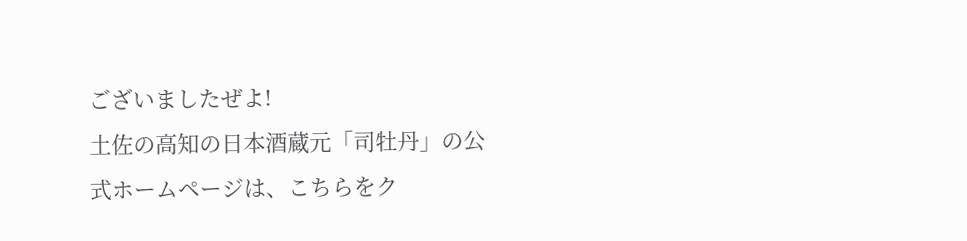ございましたぜよ!
土佐の高知の日本酒蔵元「司牡丹」の公式ホームページは、こちらをク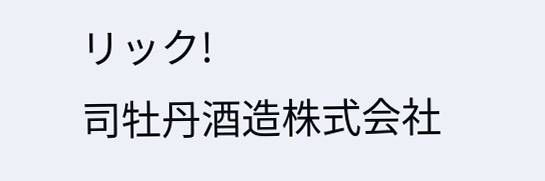リック!
司牡丹酒造株式会社